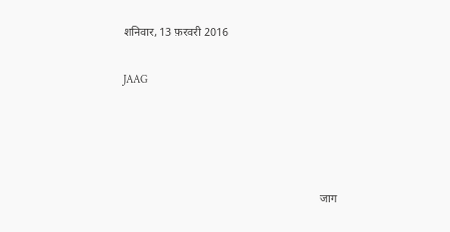शनिवार, 13 फ़रवरी 2016

JAAG




                                                                     जाग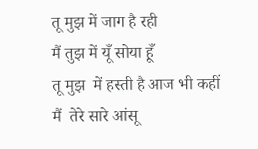तू मुझ में जाग है रही
मैं तुझ में यूँ सोया हूँ
तू मुझ  में हस्ती है आज भी कहीं
मैं  तेरे सारे आंसू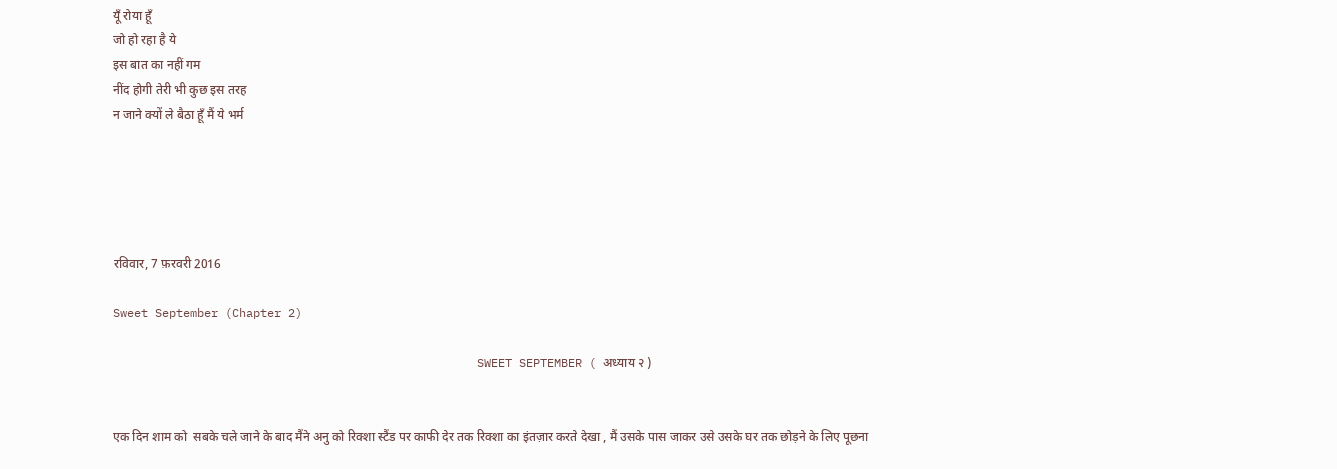यूँ रोया हूँ
जो हो रहा है ये
इस बात का नहीं गम
नींद होगी तेरी भी कुछ इस तरह
न जाने क्यों ले बैठा हूँ मैं ये भर्म





रविवार, 7 फ़रवरी 2016

Sweet September (Chapter 2)

                                                    SWEET SEPTEMBER ( अध्याय २ )


एक दिन शाम को  सबके चले जाने के बाद मैंने अनु को रिक्शा स्टैंड पर काफी देर तक रिक्शा का इंतज़ार करते देखा , मैं उसके पास जाकर उसे उसके घर तक छोड़ने के लिए पूछना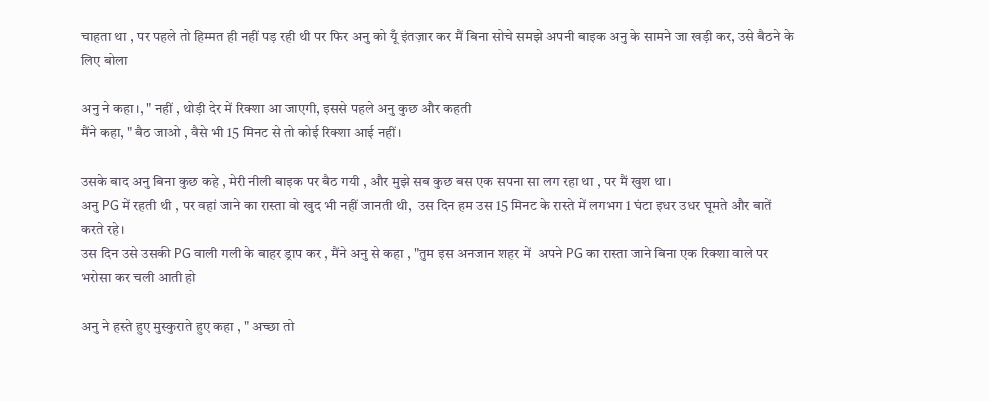चाहता था , पर पहले तो हिम्मत ही नहीं पड़ रही थी पर फिर अनु को यूँ इंतज़ार कर मैं बिना सोचे समझे अपनी बाइक अनु के सामने जा खड़ी कर, उसे बैठने के लिए बोला

अनु ने कहा।, " नहीं , थोड़ी देर में रिक्शा आ जाएगी, इससे पहले अनु कुछ और कहती
मैंने कहा, " बैठ जाओ , वैसे भी 15 मिनट से तो कोई रिक्शा आई नहीं।

उसके बाद अनु बिना कुछ कहे , मेरी नीली बाइक पर बैठ गयी , और मुझे सब कुछ बस एक सपना सा लग रहा था , पर मैं खुश था।
अनु PG में रहती थी , पर वहां जाने का रास्ता वो खुद भी नहीं जानती थी,  उस दिन हम उस 15 मिनट के रास्ते में लगभग 1 घंटा इधर उधर घूमते और बातें करते रहे।
उस दिन उसे उसकी PG वाली गली के बाहर ड्राप कर , मैंने अनु से कहा , "तुम इस अनजान शहर में  अपने PG का रास्ता जाने बिना एक रिक्शा वाले पर भरोसा कर चली आती हो

अनु ने हस्ते हुए मुस्कुराते हुए कहा , " अच्छा तो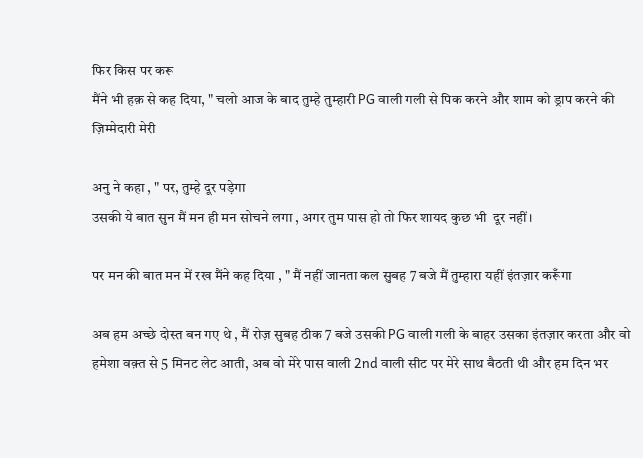फिर किस पर करू
मैंने भी हक़ से कह दिया, " चलो आज के बाद तुम्हे तुम्हारी PG वाली गली से पिक करने और शाम को ड्राप करने की ज़िम्मेदारी मेरी

अनु ने कहा , " पर, तुम्हे दूर पड़ेगा
उसकी ये बात सुन मैं मन ही मन सोचने लगा , अगर तुम पास हो तो फिर शायद कुछ भी  दूर नहीं।

पर मन की बात मन में रख मैंने कह दिया , " मैं नहीं जानता कल सुबह 7 बजे मैं तुम्हारा यहीं इंतज़ार करूँगा

अब हम अच्छे दोस्त बन गए थे , मैं रोज़ सुबह ठीक 7 बजे उसकी PG वाली गली के बाहर उसका इंतज़ार करता और वो हमेशा वक़्त से 5 मिनट लेट आती, अब वो मेरे पास वाली 2nd वाली सीट पर मेरे साथ बैठती थी और हम दिन भर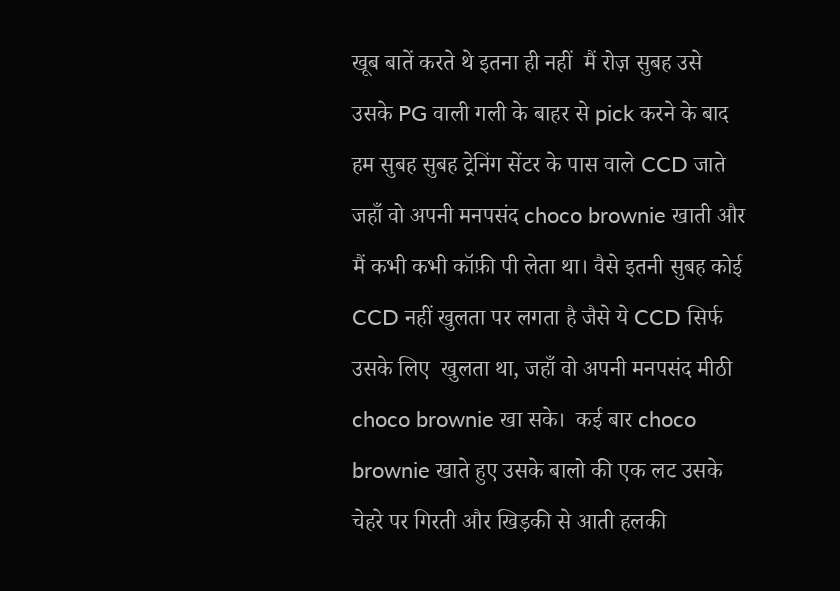खूब बातें करते थे इतना ही नहीं  मैं रोज़ सुबह उसे उसके PG वाली गली के बाहर से pick करने के बाद हम सुबह सुबह ट्रेनिंग सेंटर के पास वाले CCD जाते जहाँ वो अपनी मनपसंद choco brownie खाती और मैं कभी कभी कॉफ़ी पी लेता था। वैसे इतनी सुबह कोई CCD नहीं खुलता पर लगता है जैसे ये CCD सिर्फ उसके लिए  खुलता था, जहाँ वो अपनी मनपसंद मीठी choco brownie खा सके।  कई बार choco brownie खाते हुए उसके बालो की एक लट उसके चेहरे पर गिरती और खिड़की से आती हलकी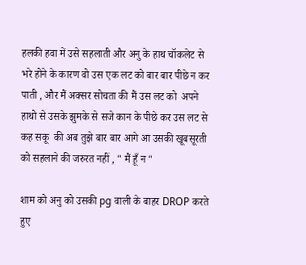हलकी हवा में उसे सहलाती और अनु के हाथ चॉकलेट से भरे होने के कारण वो उस एक लट को बार बार पीछे न कर पाती , और मैं अक्सर सोचता की मैं उस लट को  अपने हाथो से उसके झुमके से सजे कान के पीछे कर उस लट से कह सकू  की अब तुझे बार बार आगे आ उसकी खूबसूरती को सहलाने की जरुरत नहीं , " मैं हूँ न "

शाम को अनु को उसकी pg वाली के बाहर DROP करते हुए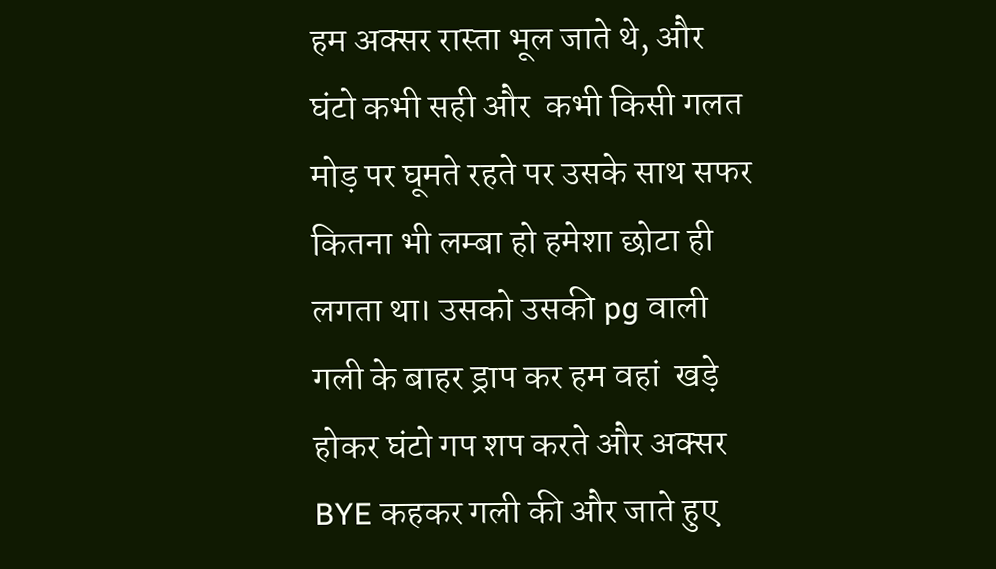हम अक्सर रास्ता भूल जाते थे, और घंटो कभी सही और  कभी किसी गलत मोड़ पर घूमते रहते पर उसके साथ सफर कितना भी लम्बा हो हमेशा छोटा ही लगता था। उसको उसकी pg वाली गली के बाहर ड्राप कर हम वहां  खड़े होकर घंटो गप शप करते और अक्सर BYE कहकर गली की और जाते हुए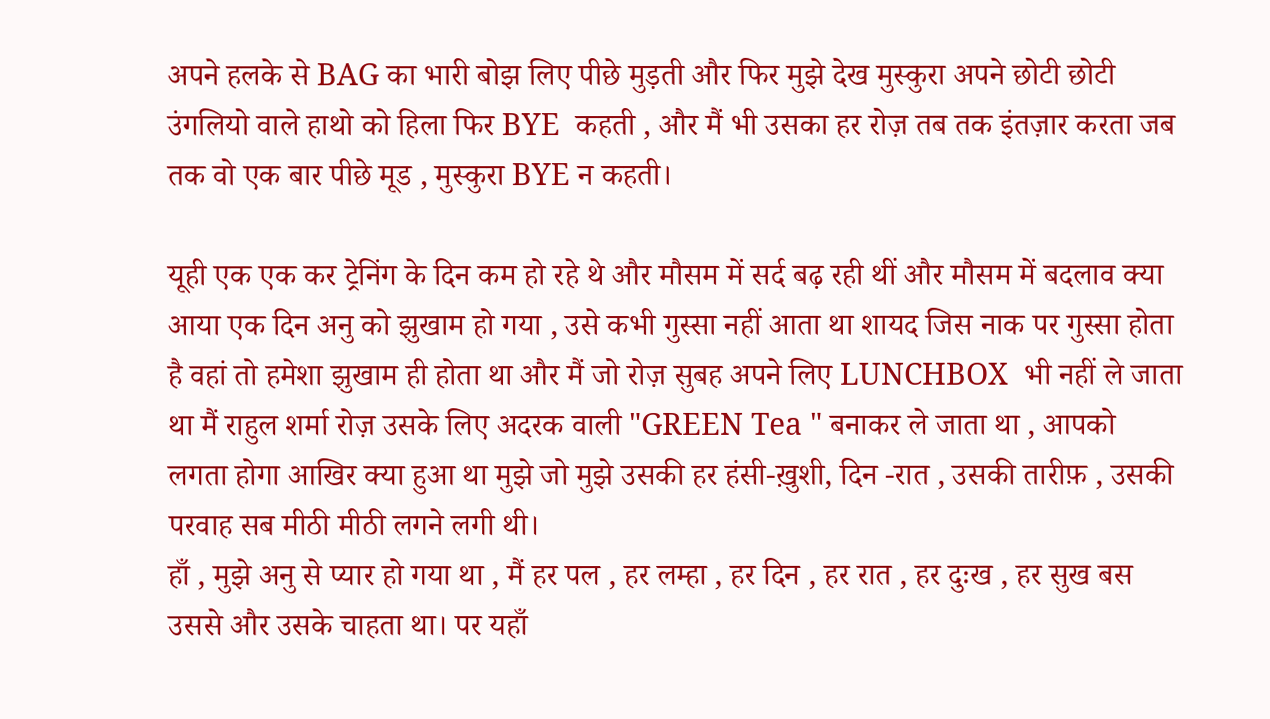अपने हलके से BAG का भारी बोझ लिए पीछे मुड़ती और फिर मुझे देख मुस्कुरा अपने छोटी छोटी उंगलियो वाले हाथो को हिला फिर BYE  कहती , और मैं भी उसका हर रोज़ तब तक इंतज़ार करता जब तक वो एक बार पीछे मूड , मुस्कुरा BYE न कहती।

यूही एक एक कर ट्रेनिंग के दिन कम हो रहे थे और मौसम में सर्द बढ़ रही थीं और मौसम में बदलाव क्या आया एक दिन अनु को झुखाम हो गया , उसे कभी गुस्सा नहीं आता था शायद जिस नाक पर गुस्सा होता है वहां तो हमेशा झुखाम ही होता था और मैं जो रोज़ सुबह अपने लिए LUNCHBOX  भी नहीं ले जाता था मैं राहुल शर्मा रोज़ उसके लिए अदरक वाली "GREEN Tea " बनाकर ले जाता था , आपको लगता होगा आखिर क्या हुआ था मुझे जो मुझे उसकी हर हंसी-ख़ुशी, दिन -रात , उसकी तारीफ़ , उसकी परवाह सब मीठी मीठी लगने लगी थी।
हाँ , मुझे अनु से प्यार हो गया था , मैं हर पल , हर लम्हा , हर दिन , हर रात , हर दुःख , हर सुख बस उससे और उसके चाहता था। पर यहाँ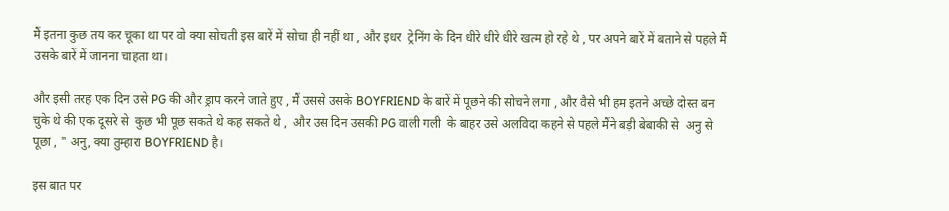मैं इतना कुछ तय कर चूका था पर वो क्या सोचती इस बारें में सोचा ही नहीं था , और इधर  ट्रेनिंग के दिन धीरे धीरे धीरे खत्म हो रहे थे , पर अपने बारें में बताने से पहले मैं उसके बारें में जानना चाहता था।

और इसी तरह एक दिन उसे PG की और ड्राप करने जाते हुए , मैं उससे उसके BOYFRIEND के बारें में पूछने की सोचने लगा , और वैसे भी हम इतने अच्छे दोस्त बन  चुके थे की एक दूसरे से  कुछ भी पूछ सकते थे कह सकते थे ,  और उस दिन उसकी PG वाली गली  के बाहर उसे अलविदा कहने से पहले मैंने बड़ी बेबाकी से  अनु से पूछा , " अनु, क्या तुम्हारा BOYFRIEND है।

इस बात पर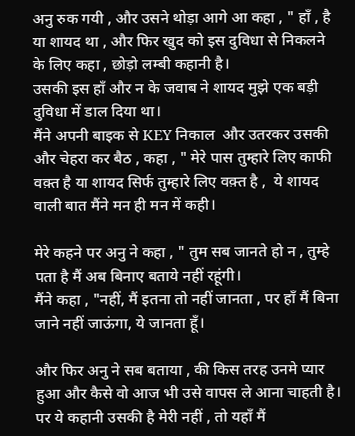अनु रुक गयी , और उसने थोड़ा आगे आ कहा , " हाँ , है  या शायद था , और फिर खुद को इस दुविधा से निकलने के लिए कहा , छोड़ो लम्बी कहानी है।
उसकी इस हाँ और न के जवाब ने शायद मुझे एक बड़ी दुविधा में डाल दिया था।
मैंने अपनी बाइक से KEY निकाल  और उतरकर उसकी और चेहरा कर बैठ , कहा , " मेरे पास तुम्हारे लिए काफी वक़्त है या शायद सिर्फ तुम्हारे लिए वक़्त है ,  ये शायद वाली बात मैंने मन ही मन में कही।

मेरे कहने पर अनु ने कहा , " तुम सब जानते हो न , तुम्हे पता है मैं अब बिनाए बताये नहीं रहूंगी।
मैंने कहा , "नहीं, मैं इतना तो नहीं जानता , पर हाँ मैं बिना जाने नहीं जाऊंगा, ये जानता हूँ।

और फिर अनु ने सब बताया , की किस तरह उनमे प्यार हुआ और कैसे वो आज भी उसे वापस ले आना चाहती है।  पर ये कहानी उसकी है मेरी नहीं , तो यहाँ मैं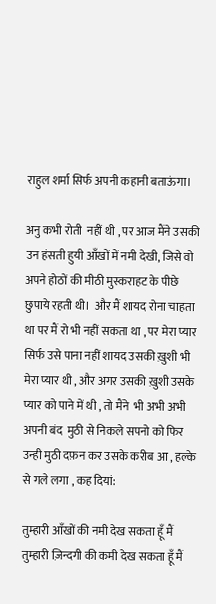राहुल शर्मा सिर्फ अपनी कहानी बताऊंगा।

अनु कभी रोती  नहीं थी , पर आज मैंने उसकी उन हंसती हुयी आँखों में नमी देखी, जिसे वो अपने होठों की मीठी मुस्कराहट के पीछे छुपाये रहती थी।  और मैं शायद रोना चाहता था पर मैं रो भी नहीं सकता था , पर मेरा प्यार सिर्फ उसे पाना नहीं शायद उसकी ख़ुशी भी मेरा प्यार थी , और अगर उसकी ख़ुशी उसके प्यार को पाने में थी , तो मैंने  भी अभी अभी अपनी बंद  मुठी से निकले सपनो को फिर उन्ही मुठी दफ़न कर उसके करीब आ , हल्के से गले लगा , कह दियां:

तुम्हारी आँखों की नमी देख सकता हूँ मैं
तुम्हारी ज़िन्दगी की कमी देख सकता हूँ मैं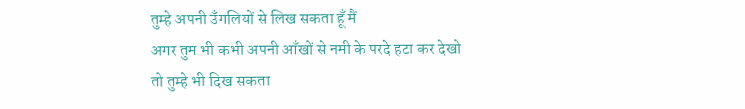तुम्हे अपनी उँगलियों से लिख सकता हूँ मैं
अगर तुम भी कभी अपनी आँखों से नमी के परदे हटा कर देखो
तो तुम्हे भी दिख सकता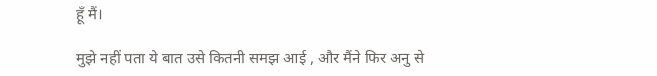हूँ मैं।

मुझे नहीं पता ये बात उसे कितनी समझ आई , और मैंने फिर अनु से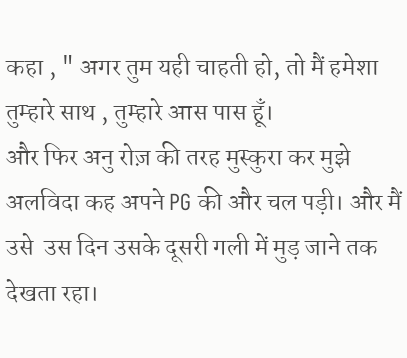कहा , " अगर तुम यही चाहती हो, तो मैं हमेशा तुम्हारे साथ , तुम्हारे आस पास हूँ।
और फिर अनु रोज़ की तरह मुस्कुरा कर मुझे अलविदा कह अपने PG की और चल पड़ी। और मैं उसे  उस दिन उसके दूसरी गली में मुड़ जाने तक देखता रहा।